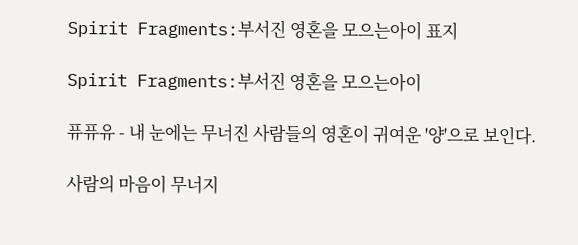Spirit Fragments:부서진 영혼을 모으는아이 표지

Spirit Fragments:부서진 영혼을 모으는아이

퓨퓨유 - 내 눈에는 무너진 사람들의 영혼이 귀여운 '양'으로 보인다.

사람의 마음이 무너지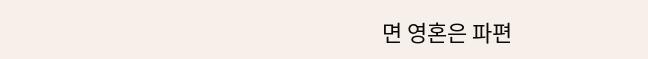면 영혼은 파편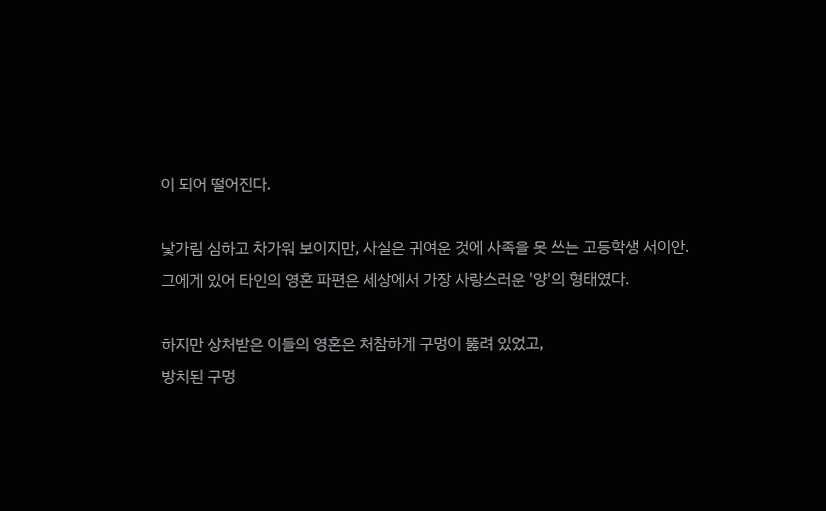이 되어 떨어진다.

낯가림 심하고 차가워 보이지만, 사실은 귀여운 것에 사족을 못 쓰는 고등학생 서이안.
그에게 있어 타인의 영혼 파편은 세상에서 가장 사랑스러운 '양'의 형태였다.

하지만 상처받은 이들의 영혼은 처참하게 구멍이 뚫려 있었고,
방치된 구멍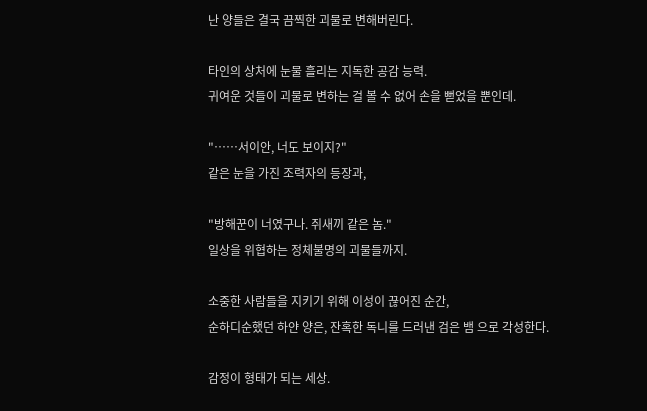난 양들은 결국 끔찍한 괴물로 변해버린다.

타인의 상처에 눈물 흘리는 지독한 공감 능력.
귀여운 것들이 괴물로 변하는 걸 볼 수 없어 손을 뻗었을 뿐인데.

"……서이안, 너도 보이지?"
같은 눈을 가진 조력자의 등장과,

"방해꾼이 너였구나. 쥐새끼 같은 놈."
일상을 위협하는 정체불명의 괴물들까지.

소중한 사람들을 지키기 위해 이성이 끊어진 순간,
순하디순했던 하얀 양은, 잔혹한 독니를 드러낸 검은 뱀 으로 각성한다.

감정이 형태가 되는 세상.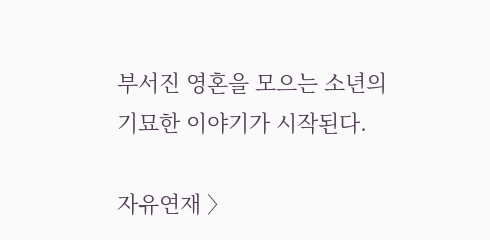부서진 영혼을 모으는 소년의 기묘한 이야기가 시작된다.

자유연재 〉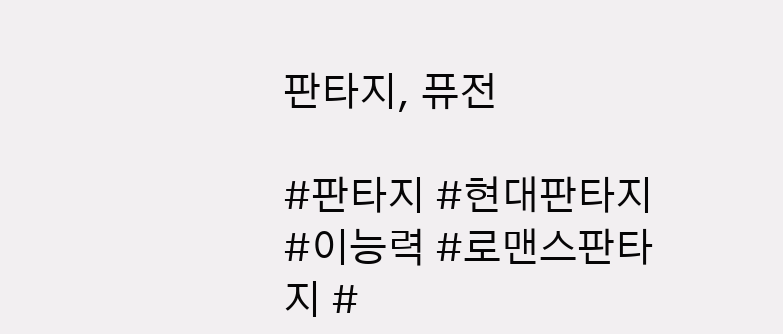판타지, 퓨전

#판타지 #현대판타지 #이능력 #로맨스판타지 #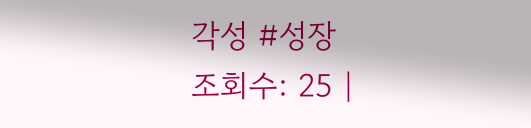각성 #성장
조회수: 25 |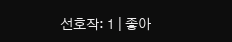선호작: 1 | 좋아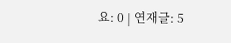요: 0 | 연재글: 5